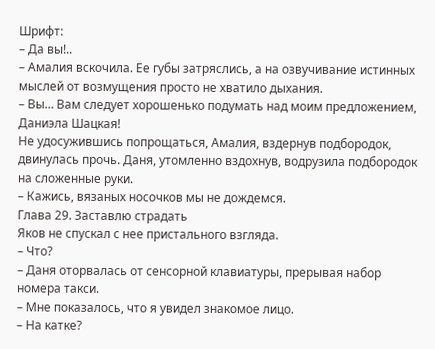Шрифт:
– Да вы!..
– Амалия вскочила. Ее губы затряслись, а на озвучивание истинных мыслей от возмущения просто не хватило дыхания.
– Вы… Вам следует хорошенько подумать над моим предложением, Даниэла Шацкая!
Не удосужившись попрощаться, Амалия, вздернув подбородок, двинулась прочь. Даня, утомленно вздохнув, водрузила подбородок на сложенные руки.
– Кажись, вязаных носочков мы не дождемся.
Глава 29. Заставлю страдать
Яков не спускал с нее пристального взгляда.
– Что?
– Даня оторвалась от сенсорной клавиатуры, прерывая набор номера такси.
– Мне показалось, что я увидел знакомое лицо.
– На катке?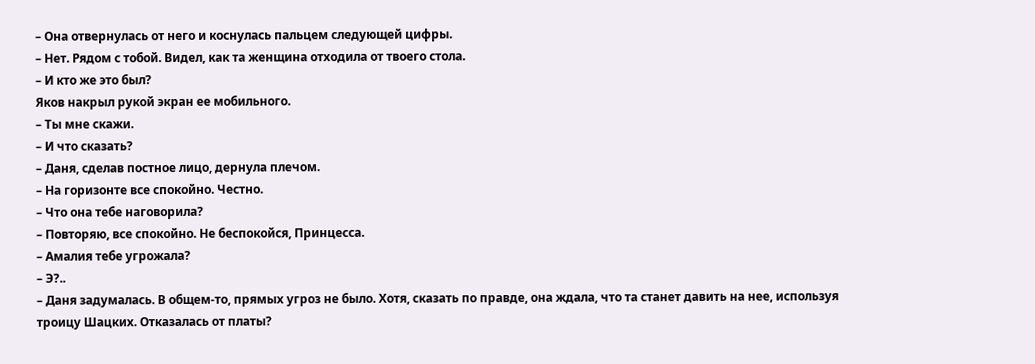– Она отвернулась от него и коснулась пальцем следующей цифры.
– Нет. Рядом с тобой. Видел, как та женщина отходила от твоего стола.
– И кто же это был?
Яков накрыл рукой экран ее мобильного.
– Ты мне скажи.
– И что сказать?
– Даня, сделав постное лицо, дернула плечом.
– На горизонте все спокойно. Честно.
– Что она тебе наговорила?
– Повторяю, все спокойно. Не беспокойся, Принцесса.
– Амалия тебе угрожала?
– Э?..
– Даня задумалась. В общем-то, прямых угроз не было. Хотя, сказать по правде, она ждала, что та станет давить на нее, используя троицу Шацких. Отказалась от платы?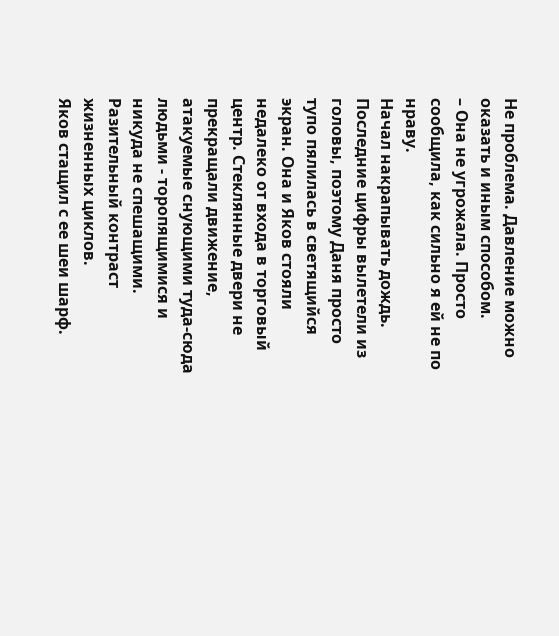Не проблема. Давление можно оказать и иным способом.
– Она не угрожала. Просто сообщила, как сильно я ей не по нраву.
Начал накрапывать дождь. Последние цифры вылетели из головы, поэтому Даня просто тупо пялилась в светящийся экран. Она и Яков стояли недалеко от входа в торговый центр. Стеклянные двери не прекращали движение, атакуемые снующими туда-сюда людьми - торопящимися и никуда не спешащими. Разительный контраст жизненных циклов.
Яков стащил с ее шеи шарф.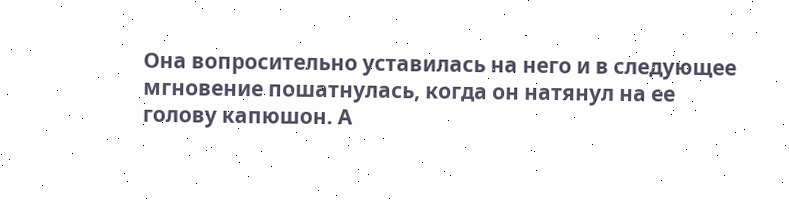Она вопросительно уставилась на него и в следующее мгновение пошатнулась, когда он натянул на ее голову капюшон. А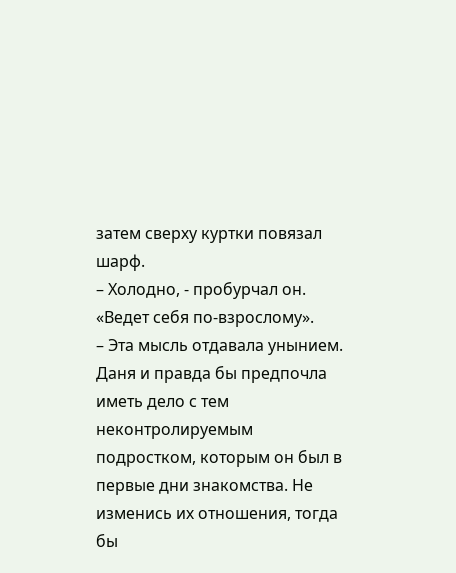затем сверху куртки повязал шарф.
– Холодно, - пробурчал он.
«Ведет себя по-взрослому».
– Эта мысль отдавала унынием. Даня и правда бы предпочла иметь дело с тем неконтролируемым подростком, которым он был в первые дни знакомства. Не изменись их отношения, тогда бы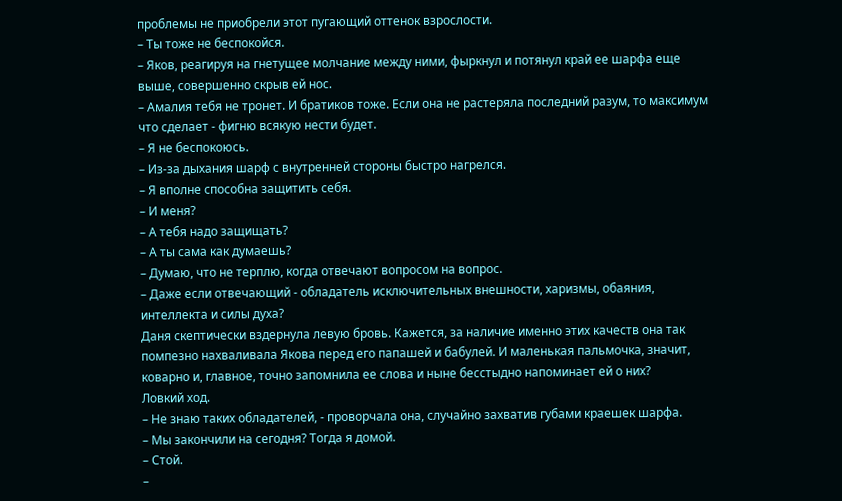проблемы не приобрели этот пугающий оттенок взрослости.
– Ты тоже не беспокойся.
– Яков, реагируя на гнетущее молчание между ними, фыркнул и потянул край ее шарфа еще выше, совершенно скрыв ей нос.
– Амалия тебя не тронет. И братиков тоже. Если она не растеряла последний разум, то максимум что сделает - фигню всякую нести будет.
– Я не беспокоюсь.
– Из-за дыхания шарф с внутренней стороны быстро нагрелся.
– Я вполне способна защитить себя.
– И меня?
– А тебя надо защищать?
– А ты сама как думаешь?
– Думаю, что не терплю, когда отвечают вопросом на вопрос.
– Даже если отвечающий - обладатель исключительных внешности, харизмы, обаяния, интеллекта и силы духа?
Даня скептически вздернула левую бровь. Кажется, за наличие именно этих качеств она так помпезно нахваливала Якова перед его папашей и бабулей. И маленькая пальмочка, значит, коварно и, главное, точно запомнила ее слова и ныне бесстыдно напоминает ей о них?
Ловкий ход.
– Не знаю таких обладателей, - проворчала она, случайно захватив губами краешек шарфа.
– Мы закончили на сегодня? Тогда я домой.
– Стой.
–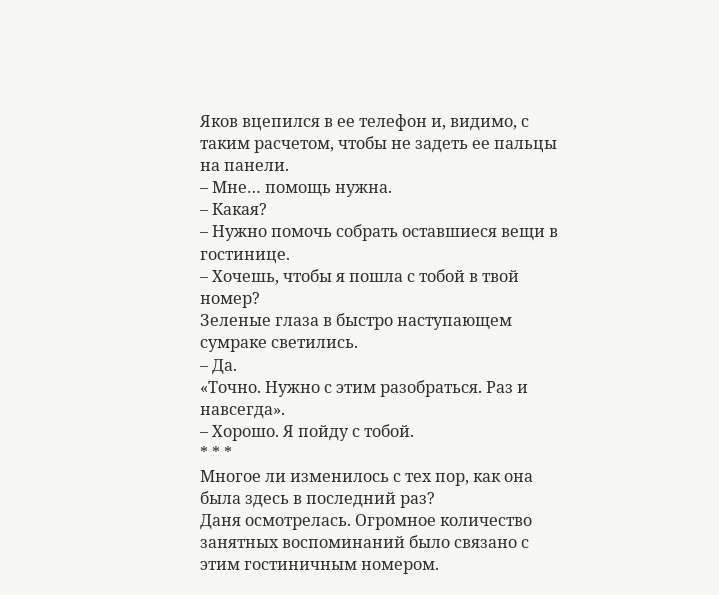Яков вцепился в ее телефон и, видимо, с таким расчетом, чтобы не задеть ее пальцы на панели.
– Мне… помощь нужна.
– Какая?
– Нужно помочь собрать оставшиеся вещи в гостинице.
– Хочешь, чтобы я пошла с тобой в твой номер?
Зеленые глаза в быстро наступающем сумраке светились.
– Да.
«Точно. Нужно с этим разобраться. Раз и навсегда».
– Хорошо. Я пойду с тобой.
* * *
Многое ли изменилось с тех пор, как она была здесь в последний раз?
Даня осмотрелась. Огромное количество занятных воспоминаний было связано с этим гостиничным номером.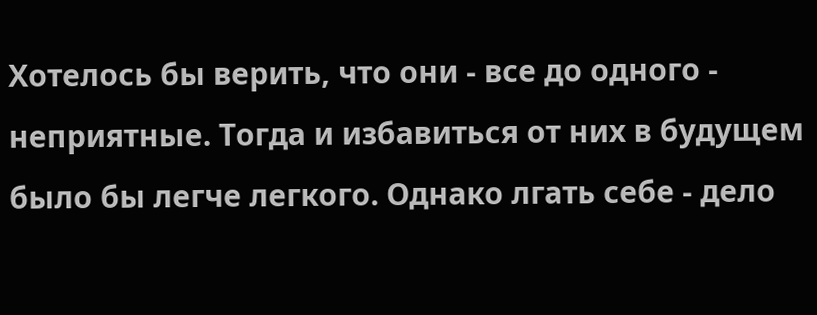Хотелось бы верить, что они - все до одного - неприятные. Тогда и избавиться от них в будущем было бы легче легкого. Однако лгать себе - дело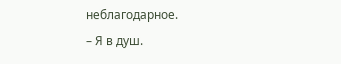неблагодарное.
– Я в душ.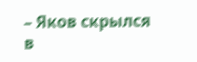– Яков скрылся в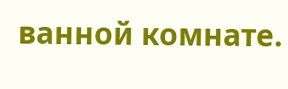ванной комнате.